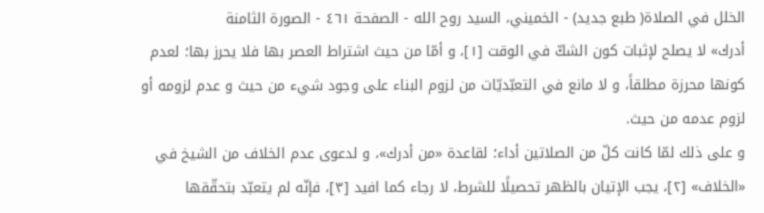الخلل في الصلاة( طبع جديد) - الخميني، السيد روح الله - الصفحة ٤٦١ - الصورة الثامنة
أدرك» لا يصلح لإثبات كون الشكّ في الوقت [١]، و أمّا من حيث اشتراط العصر بها فلا يحرز بها؛ لعدم كونها محرزة مطلقاً، و لا مانع في التعبّديّات من لزوم البناء على وجود شيء من حيث و عدم لزومه أو لزوم عدمه من حيث.
و على ذلك لمّا كانت كلّ من الصلاتين أداء؛ لقاعدة «من أدرك»، و لدعوى عدم الخلاف من الشيخ في «الخلاف» [٢]، يجب الإتيان بالظهر تحصيلًا للشرط، لا رجاء كما افيد [٣]، فإنّه لم يتعبّد بتحقّقها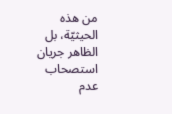من هذه الحيثيّة، بل الظاهر جريان استصحاب عدم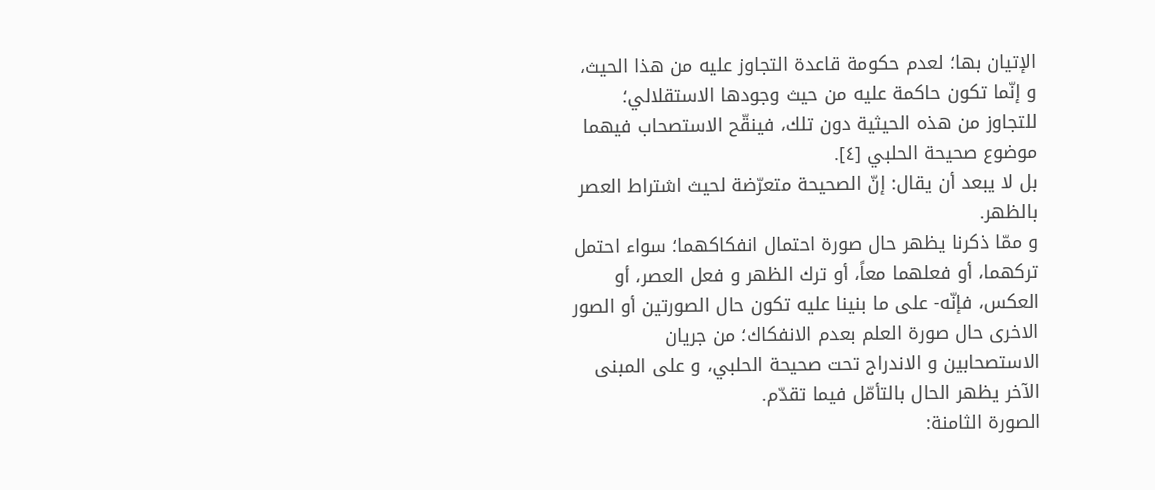الإتيان بها؛ لعدم حكومة قاعدة التجاوز عليه من هذا الحيث، و إنّما تكون حاكمة عليه من حيث وجودها الاستقلالي؛ للتجاوز من هذه الحيثية دون تلك، فينقّح الاستصحاب فيهما موضوع صحيحة الحلبي [٤].
بل لا يبعد أن يقال: إنّ الصحيحة متعرّضة لحيث اشتراط العصر بالظهر.
و ممّا ذكرنا يظهر حال صورة احتمال انفكاكهما؛ سواء احتمل تركهما، أو فعلهما معاً، أو ترك الظهر و فعل العصر، أو العكس، فإنّه- على ما بنينا عليه تكون حال الصورتين أو الصور الاخرى حال صورة العلم بعدم الانفكاك؛ من جريان الاستصحابين و الاندراج تحت صحيحة الحلبي، و على المبنى الآخر يظهر الحال بالتأمّل فيما تقدّم.
الصورة الثامنة: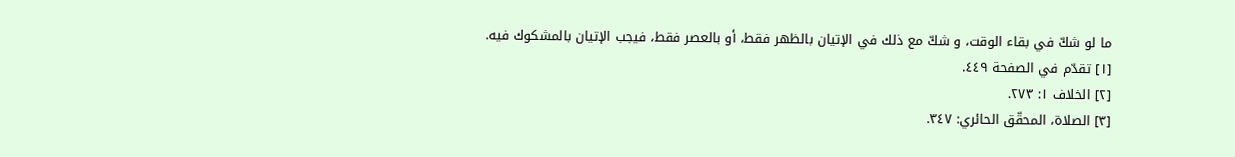ما لو شكّ في بقاء الوقت، و شكّ مع ذلك في الإتيان بالظهر فقط، أو بالعصر فقط، فيجب الإتيان بالمشكوك فيه.
[١] تقدّم في الصفحة ٤٤٩.
[٢] الخلاف ١: ٢٧٣.
[٣] الصلاة، المحقّق الحائري: ٣٤٧.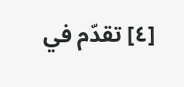[٤] تقدّم في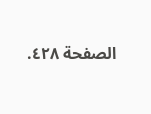الصفحة ٤٢٨.